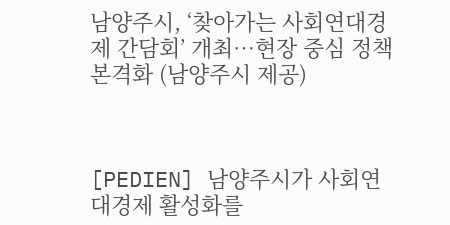남양주시, ‘찾아가는 사회연대경제 간담회’ 개최…현장 중심 정책 본격화 (남양주시 제공)



[PEDIEN] 남양주시가 사회연대경제 활성화를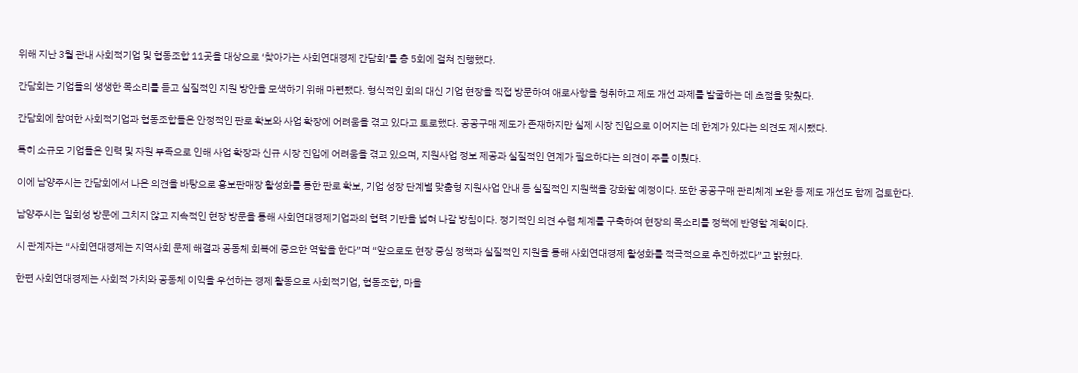위해 지난 3월 관내 사회적기업 및 협동조합 11곳을 대상으로 ‘찾아가는 사회연대경제 간담회’를 총 5회에 걸쳐 진행했다.

간담회는 기업들의 생생한 목소리를 듣고 실질적인 지원 방안을 모색하기 위해 마련됐다. 형식적인 회의 대신 기업 현장을 직접 방문하여 애로사항을 청취하고 제도 개선 과제를 발굴하는 데 초점을 맞췄다.

간담회에 참여한 사회적기업과 협동조합들은 안정적인 판로 확보와 사업 확장에 어려움을 겪고 있다고 토로했다. 공공구매 제도가 존재하지만 실제 시장 진입으로 이어지는 데 한계가 있다는 의견도 제시됐다.

특히 소규모 기업들은 인력 및 자원 부족으로 인해 사업 확장과 신규 시장 진입에 어려움을 겪고 있으며, 지원사업 정보 제공과 실질적인 연계가 필요하다는 의견이 주를 이뤘다.

이에 남양주시는 간담회에서 나온 의견을 바탕으로 홍보판매장 활성화를 통한 판로 확보, 기업 성장 단계별 맞춤형 지원사업 안내 등 실질적인 지원책을 강화할 예정이다. 또한 공공구매 관리체계 보완 등 제도 개선도 함께 검토한다.

남양주시는 일회성 방문에 그치지 않고 지속적인 현장 방문을 통해 사회연대경제기업과의 협력 기반을 넓혀 나갈 방침이다. 정기적인 의견 수렴 체계를 구축하여 현장의 목소리를 정책에 반영할 계획이다.

시 관계자는 “사회연대경제는 지역사회 문제 해결과 공동체 회복에 중요한 역할을 한다”며 “앞으로도 현장 중심 정책과 실질적인 지원을 통해 사회연대경제 활성화를 적극적으로 추진하겠다”고 밝혔다.

한편 사회연대경제는 사회적 가치와 공동체 이익을 우선하는 경제 활동으로 사회적기업, 협동조합, 마을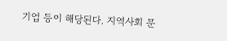기업 등이 해당된다. 지역사회 문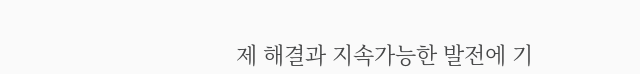제 해결과 지속가능한 발전에 기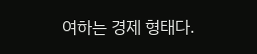여하는 경제 형태다.